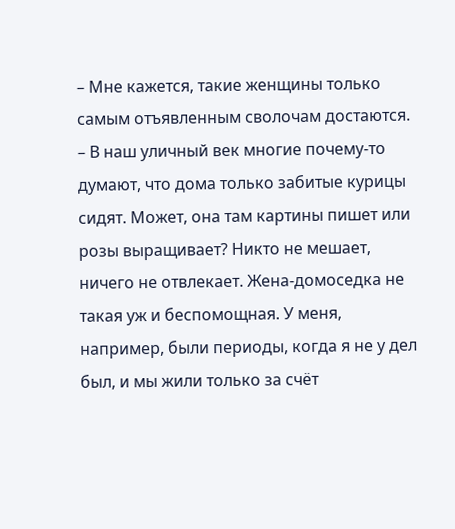– Мне кажется, такие женщины только самым отъявленным сволочам достаются.
– В наш уличный век многие почему-то думают, что дома только забитые курицы сидят. Может, она там картины пишет или розы выращивает? Никто не мешает, ничего не отвлекает. Жена-домоседка не такая уж и беспомощная. У меня, например, были периоды, когда я не у дел был, и мы жили только за счёт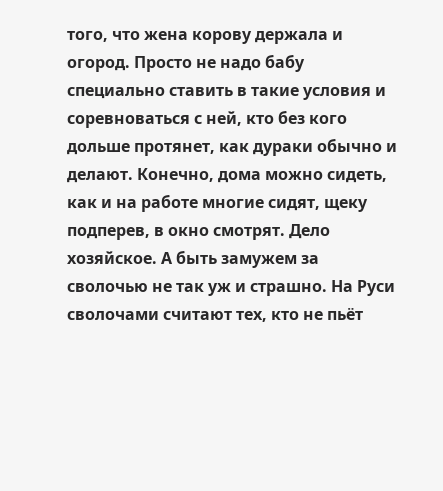того, что жена корову держала и огород. Просто не надо бабу специально ставить в такие условия и соревноваться с ней, кто без кого дольше протянет, как дураки обычно и делают. Конечно, дома можно сидеть, как и на работе многие сидят, щеку подперев, в окно смотрят. Дело хозяйское. А быть замужем за сволочью не так уж и страшно. На Руси сволочами считают тех, кто не пьёт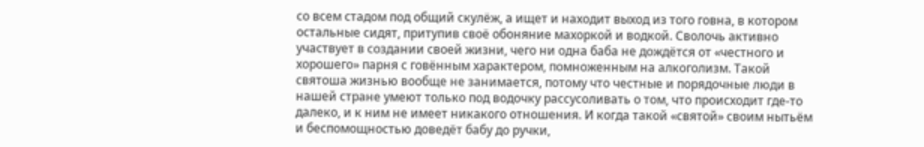со всем стадом под общий скулёж, а ищет и находит выход из того говна, в котором остальные сидят, притупив своё обоняние махоркой и водкой. Сволочь активно участвует в создании своей жизни, чего ни одна баба не дождётся от «честного и хорошего» парня с говённым характером, помноженным на алкоголизм. Такой святоша жизнью вообще не занимается, потому что честные и порядочные люди в нашей стране умеют только под водочку рассусоливать о том, что происходит где-то далеко, и к ним не имеет никакого отношения. И когда такой «святой» своим нытьём и беспомощностью доведёт бабу до ручки,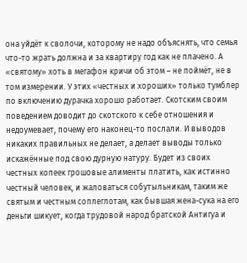она уйдёт к сволочи, которому не надо объяснять, что семья что-то жрать должна и за квартиру год как не плачено. А «святому» хоть в мегафон кричи об этом – не поймёт, не в том измерении. У этих «честных и хороших» только тумблер по включению дурачка хорошо работает. Скотским своим поведением доводит до скотского к себе отношения и недоумевает, почему его наконец-то послали. И выводов никаких правильных не делает, а делает выводы только искажённые под свою дурную натуру. Будет из своих честных копеек грошовые алименты платить, как истинно честный человек, и жаловаться собутыльникам, таким же святым и честным соплеглотам, как бывшая жена-сука на его деньги шикует, когда трудовой народ братской Антигуа и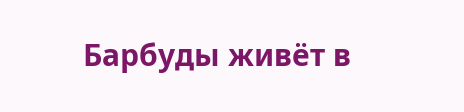Барбуды живёт в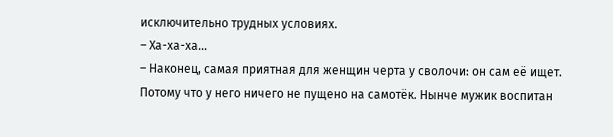исключительно трудных условиях.
– Ха-ха-ха…
– Наконец, самая приятная для женщин черта у сволочи: он сам её ищет. Потому что у него ничего не пущено на самотёк. Нынче мужик воспитан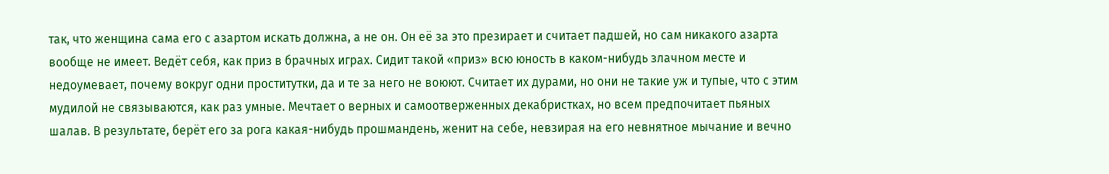так, что женщина сама его с азартом искать должна, а не он. Он её за это презирает и считает падшей, но сам никакого азарта вообще не имеет. Ведёт себя, как приз в брачных играх. Сидит такой «приз» всю юность в каком-нибудь злачном месте и недоумевает, почему вокруг одни проститутки, да и те за него не воюют. Считает их дурами, но они не такие уж и тупые, что с этим мудилой не связываются, как раз умные. Мечтает о верных и самоотверженных декабристках, но всем предпочитает пьяных шалав. В результате, берёт его за рога какая-нибудь прошмандень, женит на себе, невзирая на его невнятное мычание и вечно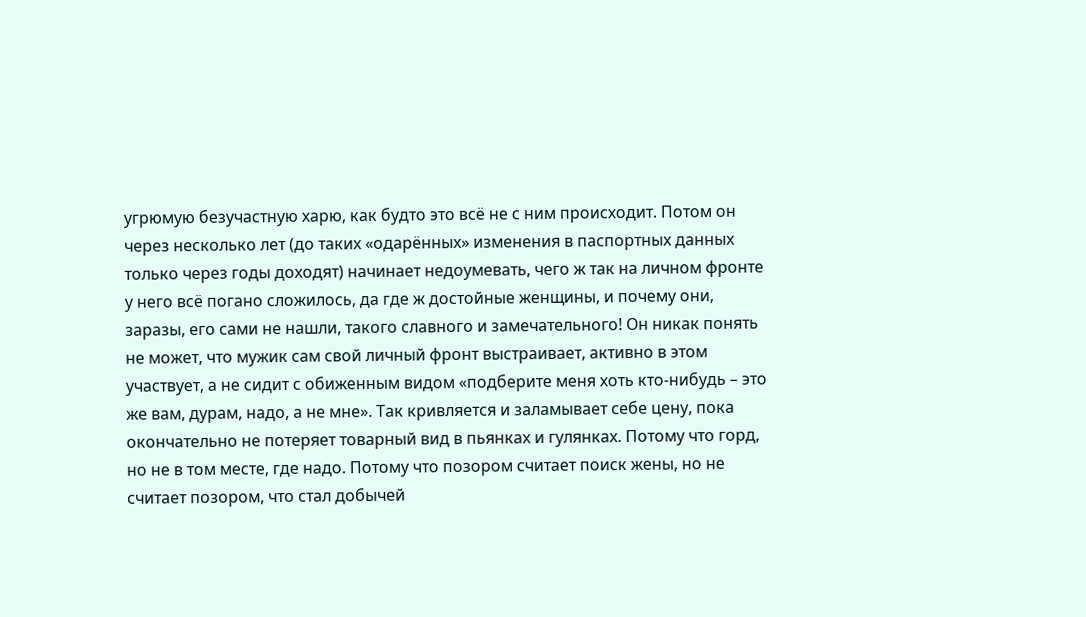угрюмую безучастную харю, как будто это всё не с ним происходит. Потом он через несколько лет (до таких «одарённых» изменения в паспортных данных только через годы доходят) начинает недоумевать, чего ж так на личном фронте у него всё погано сложилось, да где ж достойные женщины, и почему они, заразы, его сами не нашли, такого славного и замечательного! Он никак понять не может, что мужик сам свой личный фронт выстраивает, активно в этом участвует, а не сидит с обиженным видом «подберите меня хоть кто-нибудь – это же вам, дурам, надо, а не мне». Так кривляется и заламывает себе цену, пока окончательно не потеряет товарный вид в пьянках и гулянках. Потому что горд, но не в том месте, где надо. Потому что позором считает поиск жены, но не считает позором, что стал добычей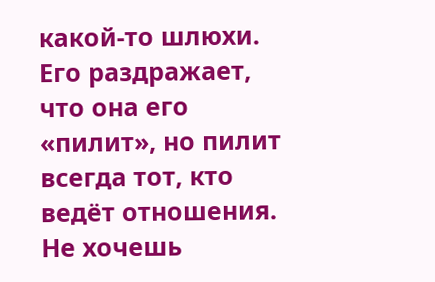какой-то шлюхи. Его раздражает, что она его «пилит», но пилит всегда тот, кто ведёт отношения. Не хочешь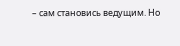– сам становись ведущим. Но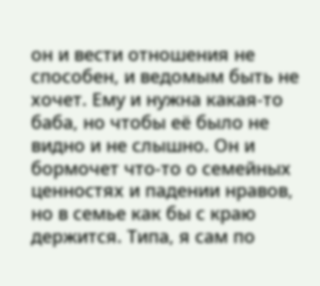он и вести отношения не способен, и ведомым быть не хочет. Ему и нужна какая-то баба, но чтобы её было не видно и не слышно. Он и бормочет что-то о семейных ценностях и падении нравов, но в семье как бы с краю держится. Типа, я сам по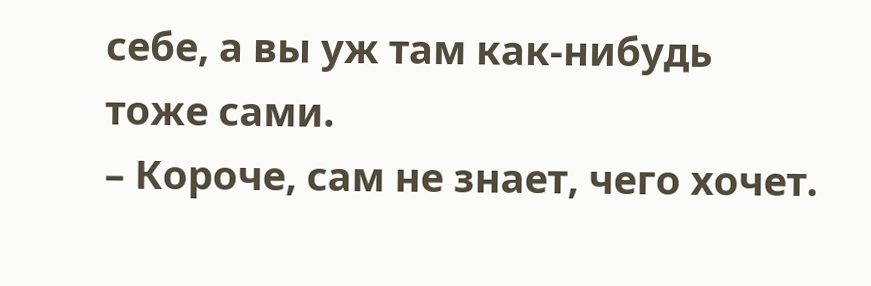себе, а вы уж там как-нибудь тоже сами.
– Короче, сам не знает, чего хочет.